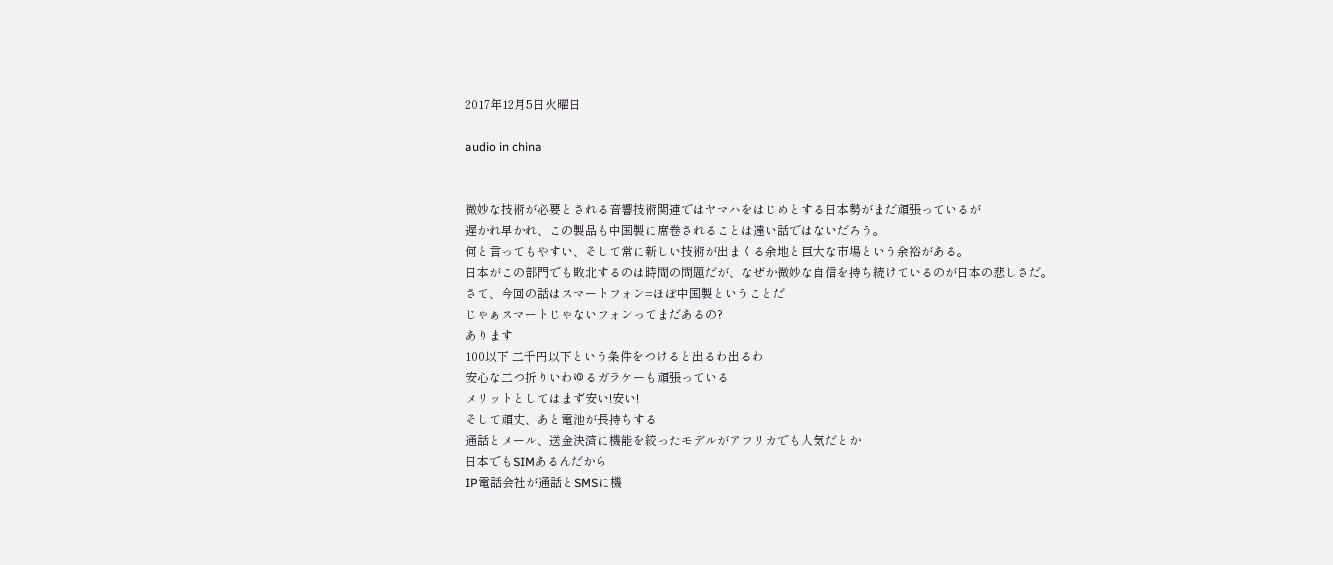2017年12月5日火曜日

audio in china


微妙な技術が必要とされる音響技術関連ではヤマハをはじめとする日本勢がまだ頑張っているが
遅かれ早かれ、この製品も中国製に席巻されることは遠い話ではないだろう。
何と言ってもやすい、そして常に新しい技術が出まくる余地と巨大な市場という余裕がある。
日本がこの部門でも敗北するのは時間の問題だが、なぜか微妙な自信を持ち続けているのが日本の悲しさだ。
さて、今回の話はスマートフォン=ほぼ中国製ということだ
じゃぁスマートじゃないフォンってまだあるの?
あります
100以下 二千円以下という条件をつけると出るわ出るわ
安心な二つ折りいわゆるガラケーも頑張っている
メリットとしてはまず安い!安い!
そして頑丈、あと電池が長持ちする
通話とメール、送金決済に機能を絞ったモデルがアフリカでも人気だとか
日本でもSIMあるんだから
IP電話会社が通話とSMSに機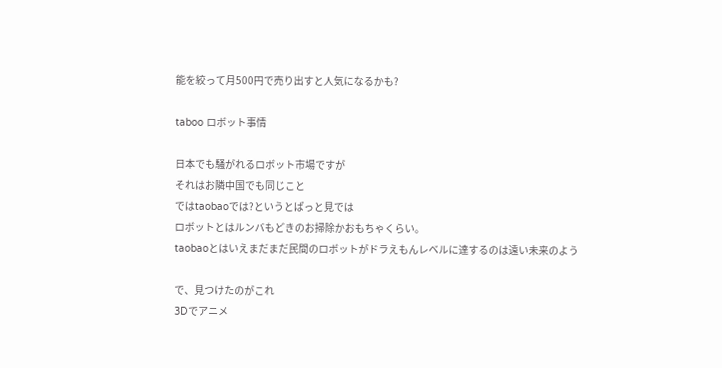能を絞って月500円で売り出すと人気になるかも?

taboo ロボット事情

日本でも騒がれるロボット市場ですが
それはお隣中国でも同じこと
ではtaobaoでは?というとぱっと見では
ロボットとはルンバもどきのお掃除かおもちゃくらい。
taobaoとはいえまだまだ民間のロボットがドラえもんレベルに達するのは遠い未来のよう

で、見つけたのがこれ
3Dでアニメ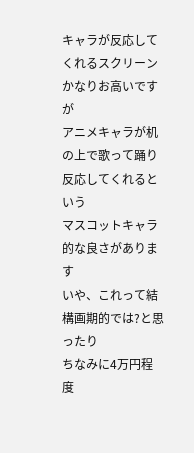キャラが反応してくれるスクリーン
かなりお高いですが
アニメキャラが机の上で歌って踊り反応してくれるという
マスコットキャラ的な良さがあります
いや、これって結構画期的では?と思ったり
ちなみに4万円程度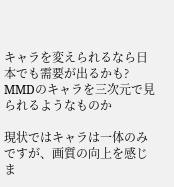キャラを変えられるなら日本でも需要が出るかも?
MMDのキャラを三次元で見られるようなものか

現状ではキャラは一体のみですが、画質の向上を感じま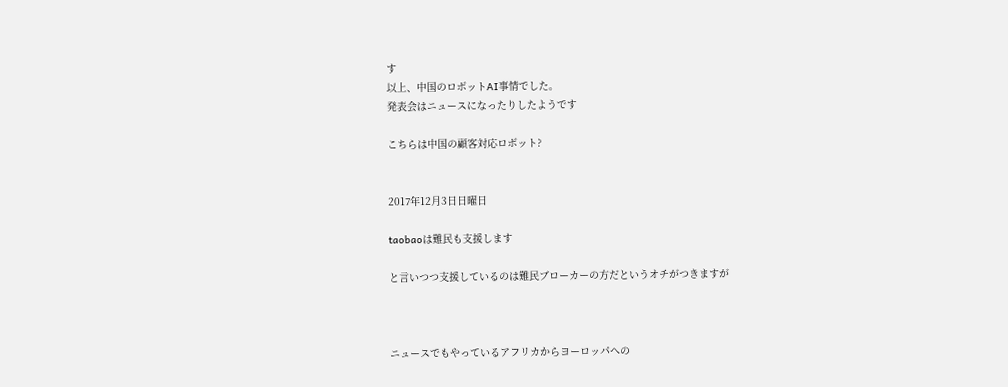す
以上、中国のロボットAI事情でした。
発表会はニュースになったりしたようです

こちらは中国の顧客対応ロボット?


2017年12月3日日曜日

taobaoは難民も支援します

と言いつつ支援しているのは難民ブローカーの方だというオチがつきますが



ニュースでもやっているアフリカからヨーロッパへの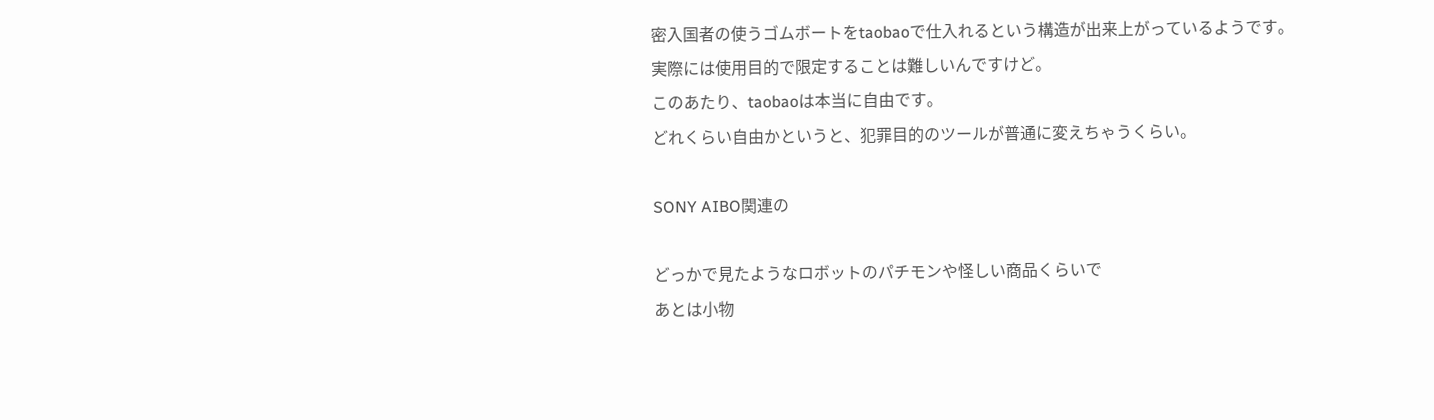密入国者の使うゴムボートをtaobaoで仕入れるという構造が出来上がっているようです。
実際には使用目的で限定することは難しいんですけど。
このあたり、taobaoは本当に自由です。
どれくらい自由かというと、犯罪目的のツールが普通に変えちゃうくらい。

SONY AIBO関連の

どっかで見たようなロボットのパチモンや怪しい商品くらいで
あとは小物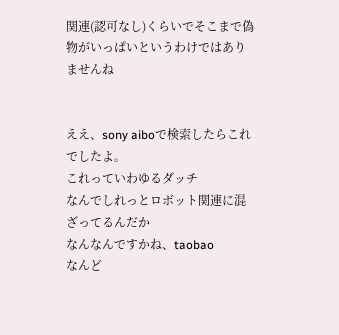関連(認可なし)くらいでそこまで偽物がいっぱいというわけではありませんね


ええ、sony aiboで検索したらこれでしたよ。
これっていわゆるダッチ
なんでしれっとロボット関連に混ざってるんだか
なんなんですかね、taobao
なんど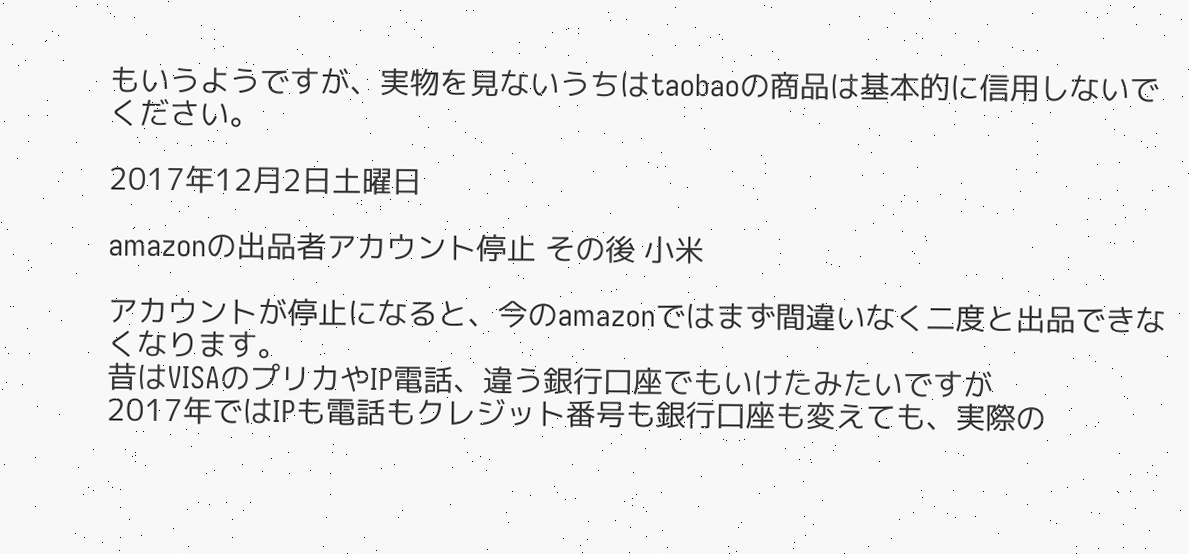もいうようですが、実物を見ないうちはtaobaoの商品は基本的に信用しないでください。

2017年12月2日土曜日

amazonの出品者アカウント停止 その後 小米

アカウントが停止になると、今のamazonではまず間違いなく二度と出品できなくなります。
昔はVISAのプリカやIP電話、違う銀行口座でもいけたみたいですが
2017年ではIPも電話もクレジット番号も銀行口座も変えても、実際の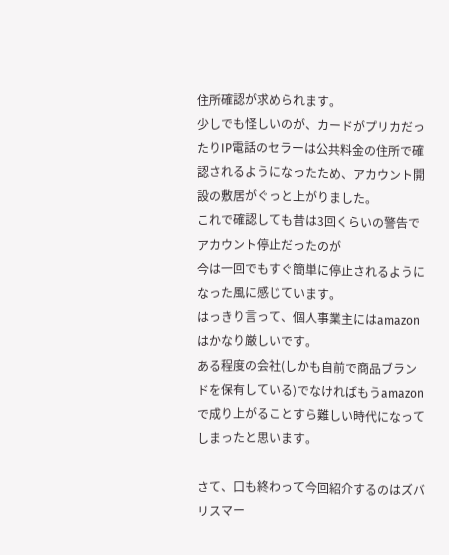住所確認が求められます。
少しでも怪しいのが、カードがプリカだったりIP電話のセラーは公共料金の住所で確認されるようになったため、アカウント開設の敷居がぐっと上がりました。
これで確認しても昔は3回くらいの警告でアカウント停止だったのが
今は一回でもすぐ簡単に停止されるようになった風に感じています。
はっきり言って、個人事業主にはamazonはかなり厳しいです。
ある程度の会社(しかも自前で商品ブランドを保有している)でなければもうamazonで成り上がることすら難しい時代になってしまったと思います。

さて、口も終わって今回紹介するのはズバリスマー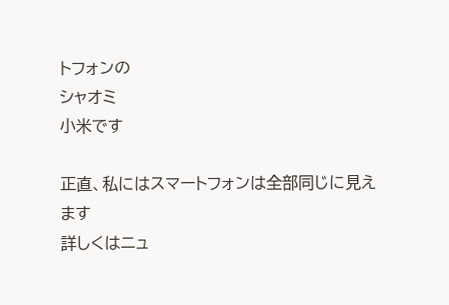トフォンの
シャオミ
小米です

正直、私にはスマートフォンは全部同じに見えます
詳しくはニュ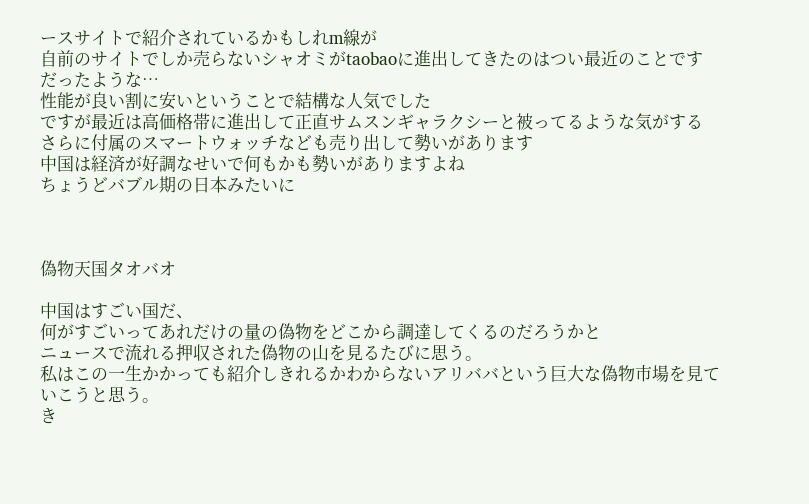ースサイトで紹介されているかもしれm線が
自前のサイトでしか売らないシャオミがtaobaoに進出してきたのはつい最近のことです
だったような…
性能が良い割に安いということで結構な人気でした
ですが最近は高価格帯に進出して正直サムスンギャラクシーと被ってるような気がする
さらに付属のスマートウォッチなども売り出して勢いがあります
中国は経済が好調なせいで何もかも勢いがありますよね
ちょうどバブル期の日本みたいに



偽物天国タオバオ

中国はすごい国だ、
何がすごいってあれだけの量の偽物をどこから調達してくるのだろうかと
ニュースで流れる押収された偽物の山を見るたびに思う。
私はこの一生かかっても紹介しきれるかわからないアリババという巨大な偽物市場を見ていこうと思う。
き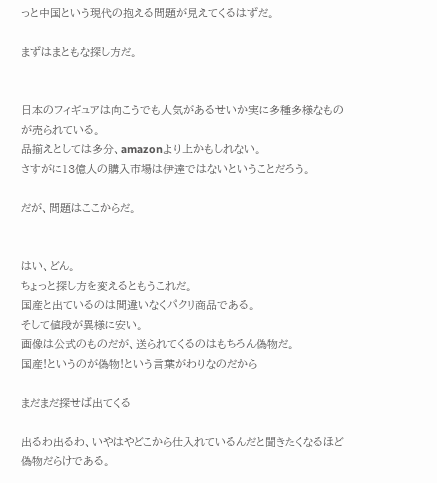っと中国という現代の抱える問題が見えてくるはずだ。

まずはまともな探し方だ。


日本のフィギュアは向こうでも人気があるせいか実に多種多様なものが売られている。
品揃えとしては多分、amazonより上かもしれない。
さすがに13億人の購入市場は伊達ではないということだろう。

だが、問題はここからだ。


はい、どん。
ちょっと探し方を変えるともうこれだ。
国産と出ているのは間違いなくパクリ商品である。
そして値段が異様に安い。
画像は公式のものだが、送られてくるのはもちろん偽物だ。
国産!というのが偽物!という言葉がわりなのだから

まだまだ探せば出てくる

出るわ出るわ、いやはやどこから仕入れているんだと聞きたくなるほど偽物だらけである。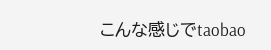こんな感じでtaobao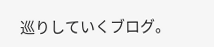巡りしていくブログ。